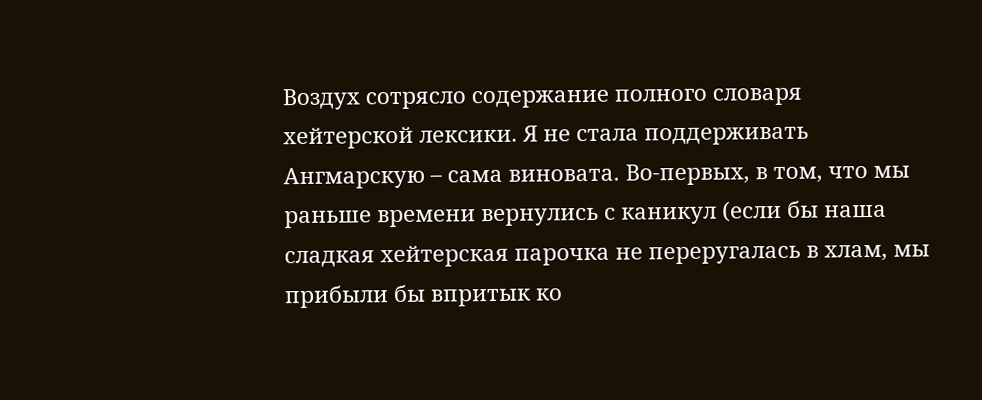Воздух сотрясло содержание полного словаря хейтерской лексики. Я не стала поддерживать Ангмарскую – сама виновата. Во-первых, в том, что мы раньше времени вернулись с каникул (если бы наша сладкая хейтерская парочка не переругалась в хлам, мы прибыли бы впритык ко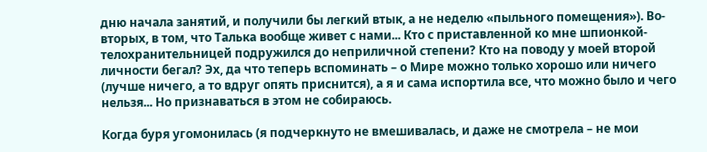дню начала занятий, и получили бы легкий втык, а не неделю «пыльного помещения»). Во-вторых, в том, что Талька вообще живет с нами... Кто с приставленной ко мне шпионкой-телохранительницей подружился до неприличной степени? Кто на поводу у моей второй личности бегал? Эх, да что теперь вспоминать – о Мире можно только хорошо или ничего (лучше ничего, а то вдруг опять приснится), а я и сама испортила все, что можно было и чего нельзя... Но признаваться в этом не собираюсь.

Когда буря угомонилась (я подчеркнуто не вмешивалась, и даже не смотрела – не мои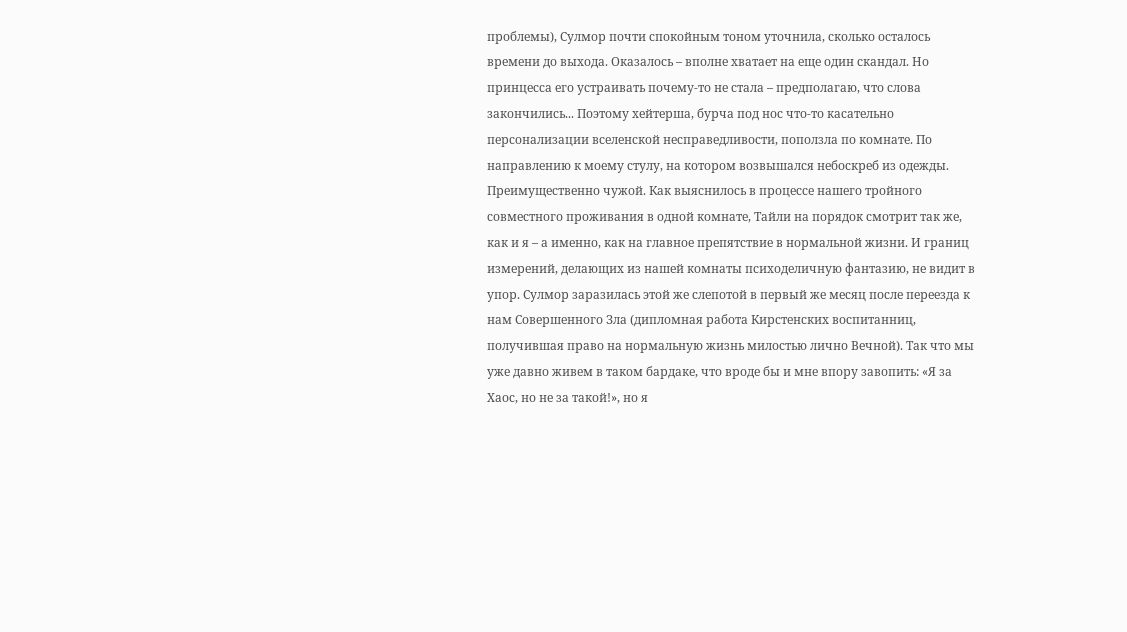проблемы), Сулмор почти спокойным тоном уточнила, сколько осталось времени до выхода. Оказалось – вполне хватает на еще один скандал. Но принцесса его устраивать почему-то не стала – предполагаю, что слова закончились... Поэтому хейтерша, бурча под нос что-то касательно персонализации вселенской несправедливости, поползла по комнате. По направлению к моему стулу, на котором возвышался небоскреб из одежды. Преимущественно чужой. Как выяснилось в процессе нашего тройного совместного проживания в одной комнате, Тайли на порядок смотрит так же, как и я – а именно, как на главное препятствие в нормальной жизни. И границ измерений, делающих из нашей комнаты психоделичную фантазию, не видит в упор. Сулмор заразилась этой же слепотой в первый же месяц после переезда к нам Совершенного Зла (дипломная работа Кирстенских воспитанниц, получившая право на нормальную жизнь милостью лично Вечной). Так что мы уже давно живем в таком бардаке, что вроде бы и мне впору завопить: «Я за Хаос, но не за такой!», но я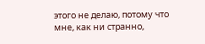этого не делаю, потому что мне, как ни странно,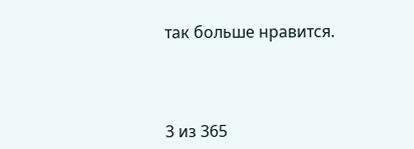так больше нравится.



3 из 365